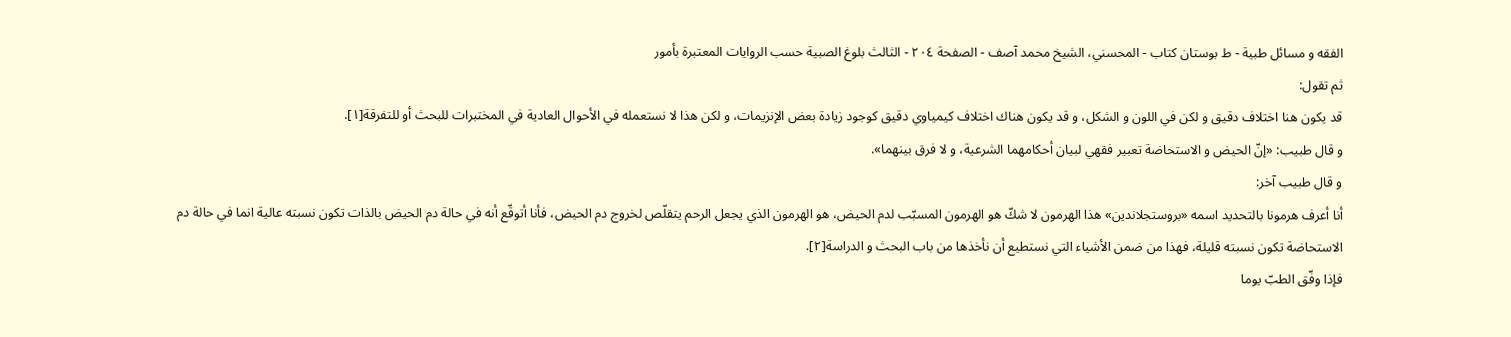الفقه و مسائل طبية - ط بوستان کتاب - المحسني، الشيخ محمد آصف - الصفحة ٢٠٤ - الثالث بلوغ الصبية حسب الروايات المعتبرة بأمور
ثم تقول:
قد يكون هنا اختلاف دقيق و لكن في اللون و الشكل، و قد يكون هناك اختلاف كيمياوي دقيق كوجود زيادة بعض الإنزيمات، و لكن هذا لا نستعمله في الأحوال العادية في المختبرات للبحث أو للتفرقة[١].
و قال طبيب: «إنّ الحيض و الاستحاضة تعبير فقهي لبيان أحكامهما الشرعية، و لا فرق بينهما».
و قال طبيب آخر:
أنا أعرف هرمونا بالتحديد اسمه «بروستجلاندين» هذا الهرمون لا شكّ هو الهرمون المسبّب لدم الحيض، هو الهرمون الذي يجعل الرحم يتقلّص لخروج دم الحيض، فأنا أتوقّع أنه في حالة دم الحيض بالذات تكون نسبته عالية انما في حالة دم الاستحاضة تكون نسبته قليلة، فهذا من ضمن الأشياء التي نستطيع أن نأخذها من باب البحث و الدراسة[٢].
فإذا وفّق الطبّ يوما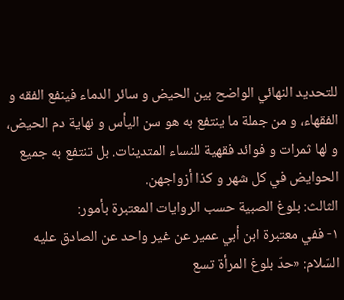للتحديد النهائي الواضح بين الحيض و سائر الدماء فينفع الفقه و الفقهاء، و من جملة ما ينتفع به هو سن اليأس و نهاية دم الحيض، و لها ثمرات و فوائد فقهية للنساء المتدينات. بل تنتفع به جميع الحوايض في كل شهر و كذا أزواجهن.
الثالث: بلوغ الصبية حسب الروايات المعتبرة بأمور:
١- ففي معتبرة ابن أبي عمير عن غير واحد عن الصادق عليه السّلام: «حدّ بلوغ المرأة تسع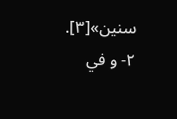سنين»[٣].
٢- و في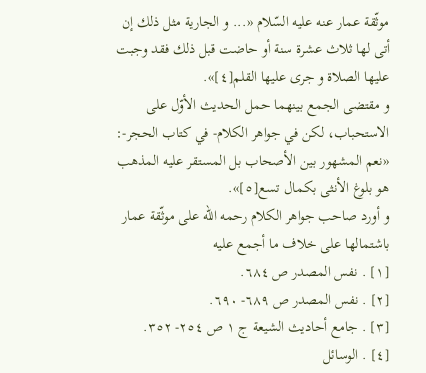موثّقة عمار عنه عليه السّلام «... و الجارية مثل ذلك إن أتى لها ثلاث عشرة سنة أو حاضت قبل ذلك فقد وجبت عليها الصلاة و جرى عليها القلم[٤]».
و مقتضى الجمع بينهما حمل الحديث الأوّل على الاستحباب، لكن في جواهر الكلام- في كتاب الحجر-: «نعم المشهور بين الأصحاب بل المستقر عليه المذهب هو بلوغ الأنثى بكمال تسع[٥]».
و أورد صاحب جواهر الكلام رحمه اللّه على موثّقة عمار باشتمالها على خلاف ما أجمع عليه
[١] . نفس المصدر ص ٦٨٤.
[٢] . نفس المصدر ص ٦٨٩- ٦٩٠.
[٣] . جامع أحاديث الشيعة ج ١ ص ٢٥٤- ٣٥٢.
[٤] . الوسائل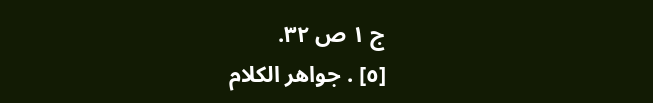ج ١ ص ٣٢.
[٥] . جواهر الكلام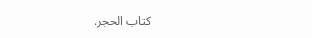كتاب الحجر.